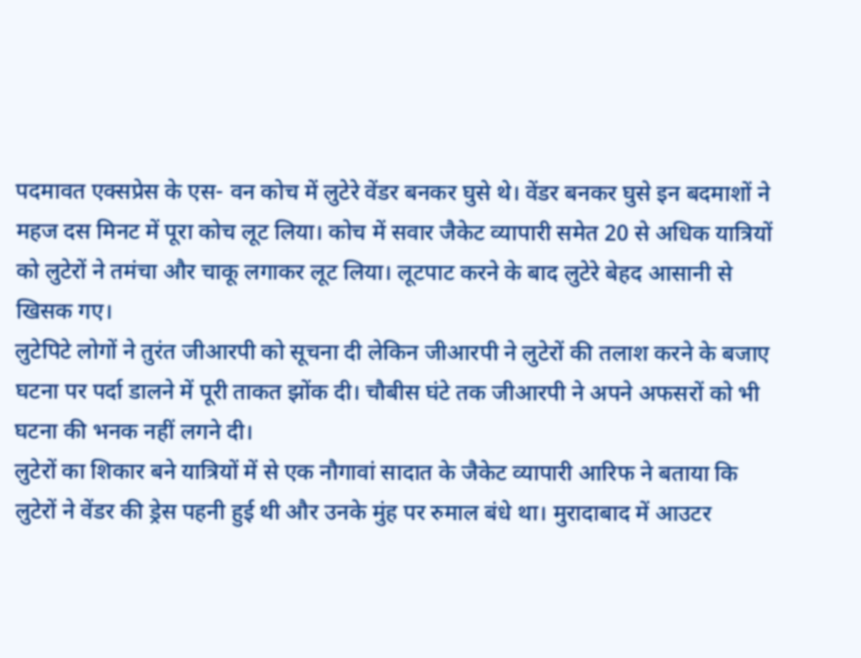पदमावत एक्सप्रेस के एस- वन कोच में लुटेरे वेंडर बनकर घुसे थे। वेंडर बनकर घुसे इन बदमाशों ने महज दस मिनट में पूरा कोच लूट लिया। कोच में सवार जैकेट व्यापारी समेत 20 से अधिक यात्रियों को लुटेरों ने तमंचा और चाकू लगाकर लूट लिया। लूटपाट करने के बाद लुटेरे बेहद आसानी से खिसक गए।
लुटेपिटे लोगों ने तुरंत जीआरपी को सूचना दी लेकिन जीआरपी ने लुटेरों की तलाश करने के बजाए घटना पर पर्दा डालने में पूरी ताकत झोंक दी। चौबीस घंटे तक जीआरपी ने अपने अफसरों को भी घटना की भनक नहीं लगने दी।
लुटेरों का शिकार बने यात्रियों में से एक नौगावां सादात के जैकेट व्यापारी आरिफ ने बताया कि लुटेरों ने वेंडर की ड्रेस पहनी हुई थी और उनके मुंह पर रुमाल बंधे था। मुरादाबाद में आउटर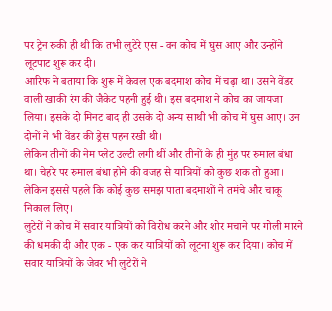पर ट्रेन रुकी ही थी कि तभी लुटेरे एस - वन कोच में घुस आए और उन्होंने लूटपाट शुरू कर दी।
आरिफ ने बताया कि शुरू में केवल एक बदमाश कोच में चढ़ा था। उसने वेंडर वाली खाकी रंग की जैकेट पहनी हुई थी। इस बदमाश ने कोच का जायजा लिया। इसके दो मिनट बाद ही उसके दो अन्य साथी भी कोच में घुस आए। उन दोनों ने भी वेंडर की ड्रेस पहन रखी थी।
लेकिन तीनों की नेम प्लेट उल्टी लगी थीं और तीनों के ही मुंह पर रुमाल बंधा था। चेहरे पर रुमाल बंधा होने की वजह से यात्रियों को कुछ शक तो हुआ। लेकिन इससे पहले कि कोई कुछ समझ पाता बदमाशों ने तमंचे और चाकू निकाल लिए।
लुटेरों ने कोच में सवार यात्रियों को विरोध करने और शोर मचाने पर गोली मारने की धमकी दी और एक - एक कर यात्रियों को लूटना शुरू कर दिया। कोच में सवार यात्रियों के जेवर भी लुटेरों ने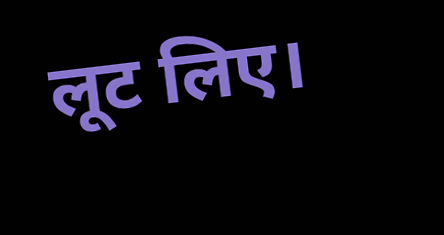लूट लिए।